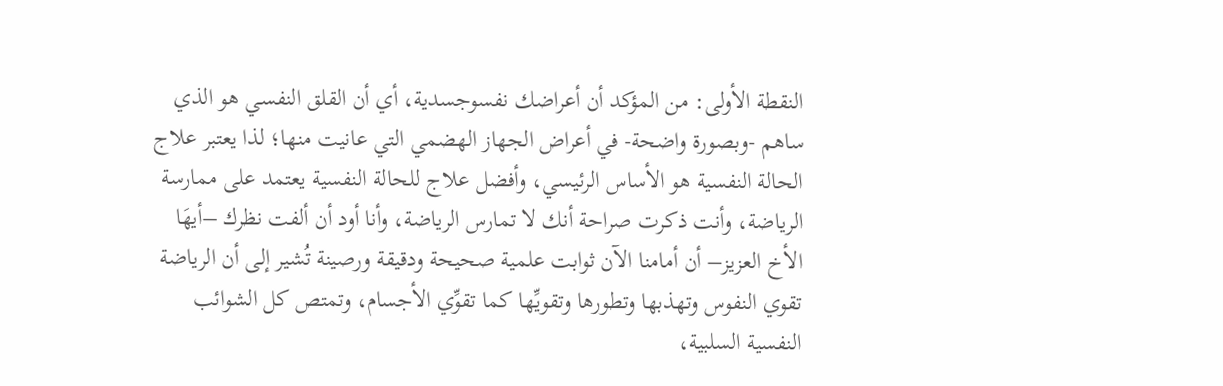النقطة الأولى: من المؤكد أن أعراضك نفسوجسدية، أي أن القلق النفسي هو الذي ساهم -وبصورة واضحة- في أعراض الجهاز الهضمي التي عانيت منها؛ لذا يعتبر علاج الحالة النفسية هو الأساس الرئيسي، وأفضل علاج للحالة النفسية يعتمد على ممارسة الرياضة، وأنت ذكرت صراحة أنك لا تمارس الرياضة، وأنا أود أن ألفت نظرك –أيهَا الأخ العزيز– أن أمامنا الآن ثوابت علمية صحيحة ودقيقة ورصينة تُشير إلى أن الرياضة تقوي النفوس وتهذبها وتطورها وتقويِّها كما تقوِّي الأجسام، وتمتص كل الشوائب النفسية السلبية،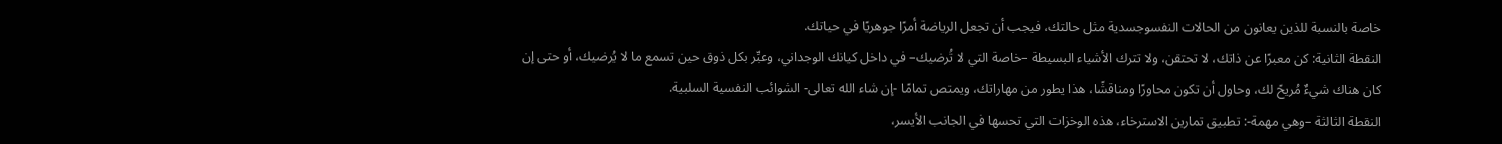خاصة بالنسبة للذين يعانون من الحالات النفسوجسدية مثل حالتك، فيجب أن تجعل الرياضة أمرًا جوهريًا في حياتك.
النقطة الثانية: كن معبرًا عن ذاتك، لا تحتقن، ولا تترك الأشياء البسيطة –خاصة التي لا تُرضيك– في داخل كيانك الوجداني، وعبِّر بكل ذوق حين تسمع ما لا يُرضيك، أو حتى إن كان هناك شيءٌ مُريحً لك، وحاول أن تكون محاورًا ومناقشًا، هذا يطور من مهاراتك، ويمتص تمامًا -إن شاء الله تعالى- الشوائب النفسية السلبية.
النقطة الثالثة –وهي مهمة-: تطبيق تمارين الاسترخاء، هذه الوخزات التي تحسها في الجانب الأيسر،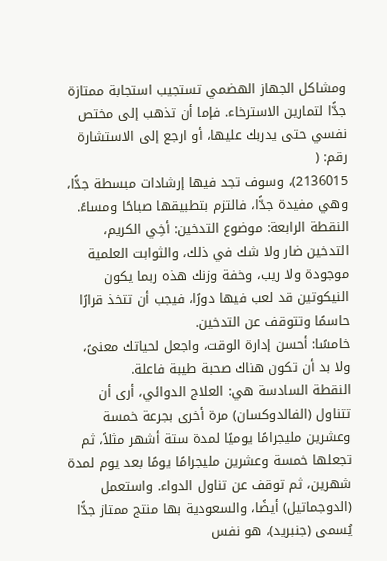ومشاكل الجهاز الهضمي تستجيب استجابة ممتازة جدًّا لتمارين الاسترخاء. فإما أن تذهب إلى مختص نفسي حتى يدربك عليها، أو ارجع إلى الاستشارة رقم: (
2136015)، وسوف تجد فيها إرشادات مبسطة جدًّا، وهي مفيدة جدًّا، فالتزم بتطبيقها صباحًا ومساءً.
النقطة الرابعة: موضوع التدخين: أخِي الكريم، التدخين ضار ولا شك في ذلك، والثوابت العلمية موجودة ولا ريب، وخفة وزنك هذه ربما يكون النيكوتين قد لعب فيها دورًا، فيجب أن تتخذ قرارًا حاسمًا وتتوقف عن التدخين.
خامسًا: أحسن إدارة الوقت، واجعل لحياتك معنىً، ولا بد أن تكون هناك صحبة طيبة فاعلة.
النقطة السادسة هي: العلاج الدوائي، أرى أن تتناول (الفالدوكسان) مرة أخرى بجرعة خمسة وعشرين مليجرامًا يوميًا لمدة ستة أشهر مثلاً، ثم تجعلها خمسة وعشرين مليجرامًا يومًا بعد يوم لمدة شهرين، ثم توقف عن تناول الدواء. واستعمل (الدوجماتيل) أيضًا، والسعودية بها منتج ممتاز جدًّا يُسمى (جنبريد)، هو نفس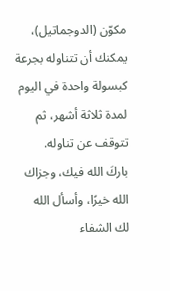مكوّن (الدوجماتيل)، يمكنك أن تتناوله بجرعة كبسولة واحدة في اليوم لمدة ثلاثة أشهر، ثم تتوقف عن تناوله.
باركَ الله فيك، وجزاك الله خيرًا، وأسأل الله لك الشفاء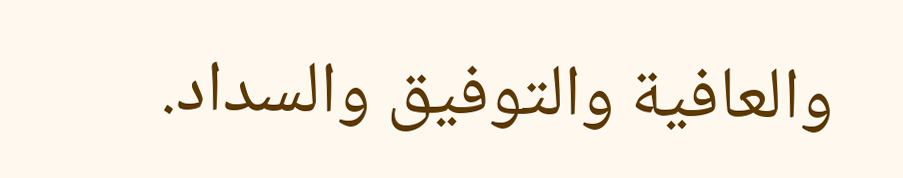والعافية والتوفيق والسداد.